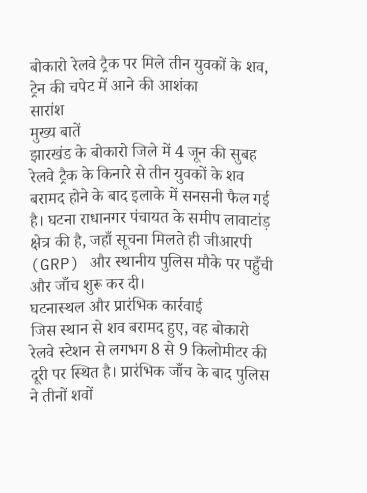बोकारो रेलवे ट्रैक पर मिले तीन युवकों के शव, ट्रेन की चपेट में आने की आशंका
सारांश
मुख्य बातें
झारखंड के बोकारो जिले में 4 जून की सुबह रेलवे ट्रैक के किनारे से तीन युवकों के शव बरामद होने के बाद इलाके में सनसनी फैल गई है। घटना राधानगर पंचायत के समीप लावाटांड़ क्षेत्र की है, जहाँ सूचना मिलते ही जीआरपी (GRP) और स्थानीय पुलिस मौके पर पहुँची और जाँच शुरू कर दी।
घटनास्थल और प्रारंभिक कार्रवाई
जिस स्थान से शव बरामद हुए, वह बोकारो रेलवे स्टेशन से लगभग 8 से 9 किलोमीटर की दूरी पर स्थित है। प्रारंभिक जाँच के बाद पुलिस ने तीनों शवों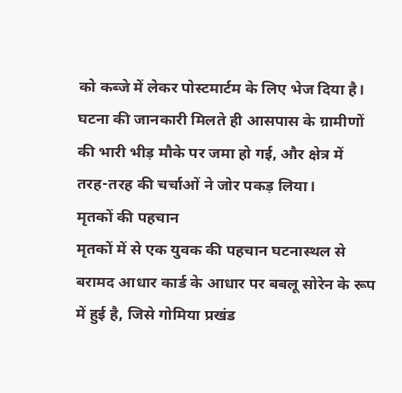को कब्जे में लेकर पोस्टमार्टम के लिए भेज दिया है। घटना की जानकारी मिलते ही आसपास के ग्रामीणों की भारी भीड़ मौके पर जमा हो गई, और क्षेत्र में तरह-तरह की चर्चाओं ने जोर पकड़ लिया।
मृतकों की पहचान
मृतकों में से एक युवक की पहचान घटनास्थल से बरामद आधार कार्ड के आधार पर बबलू सोरेन के रूप में हुई है, जिसे गोमिया प्रखंड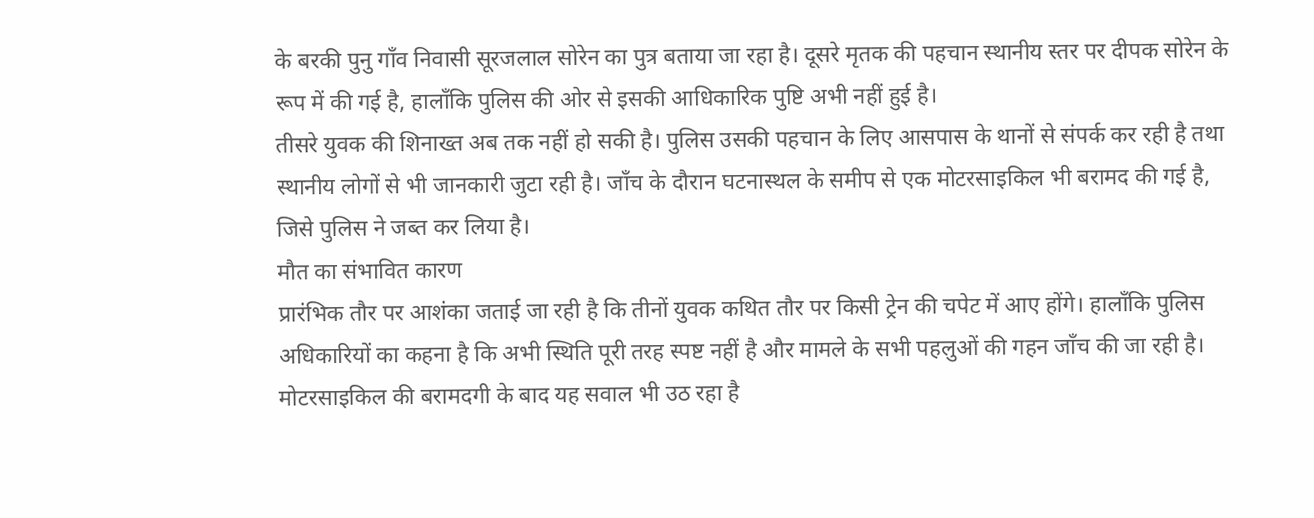के बरकी पुनु गाँव निवासी सूरजलाल सोरेन का पुत्र बताया जा रहा है। दूसरे मृतक की पहचान स्थानीय स्तर पर दीपक सोरेन के रूप में की गई है, हालाँकि पुलिस की ओर से इसकी आधिकारिक पुष्टि अभी नहीं हुई है।
तीसरे युवक की शिनाख्त अब तक नहीं हो सकी है। पुलिस उसकी पहचान के लिए आसपास के थानों से संपर्क कर रही है तथा स्थानीय लोगों से भी जानकारी जुटा रही है। जाँच के दौरान घटनास्थल के समीप से एक मोटरसाइकिल भी बरामद की गई है, जिसे पुलिस ने जब्त कर लिया है।
मौत का संभावित कारण
प्रारंभिक तौर पर आशंका जताई जा रही है कि तीनों युवक कथित तौर पर किसी ट्रेन की चपेट में आए होंगे। हालाँकि पुलिस अधिकारियों का कहना है कि अभी स्थिति पूरी तरह स्पष्ट नहीं है और मामले के सभी पहलुओं की गहन जाँच की जा रही है। मोटरसाइकिल की बरामदगी के बाद यह सवाल भी उठ रहा है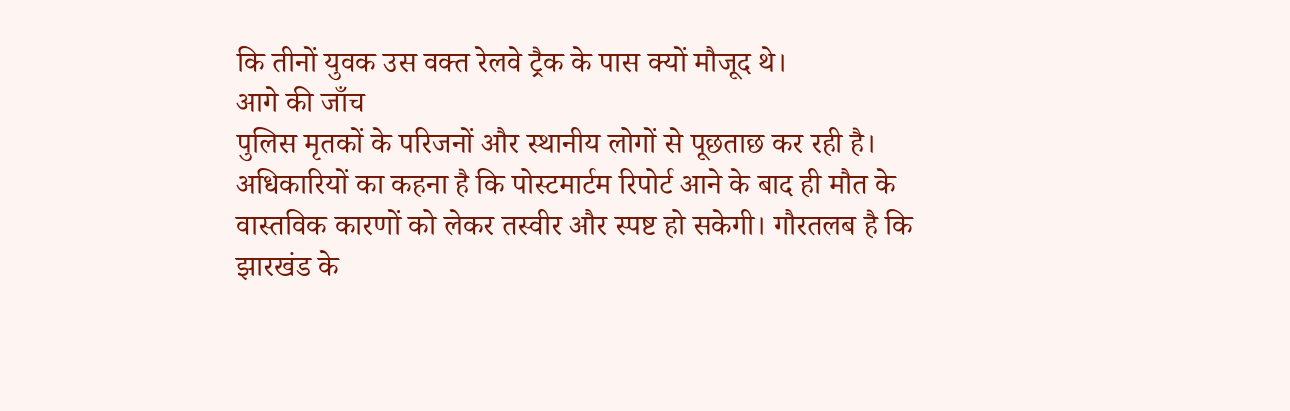कि तीनों युवक उस वक्त रेलवे ट्रैक के पास क्यों मौजूद थे।
आगे की जाँच
पुलिस मृतकों के परिजनों और स्थानीय लोगों से पूछताछ कर रही है। अधिकारियों का कहना है कि पोस्टमार्टम रिपोर्ट आने के बाद ही मौत के वास्तविक कारणों को लेकर तस्वीर और स्पष्ट हो सकेगी। गौरतलब है कि झारखंड के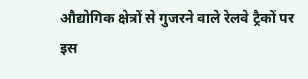औद्योगिक क्षेत्रों से गुजरने वाले रेलवे ट्रैकों पर इस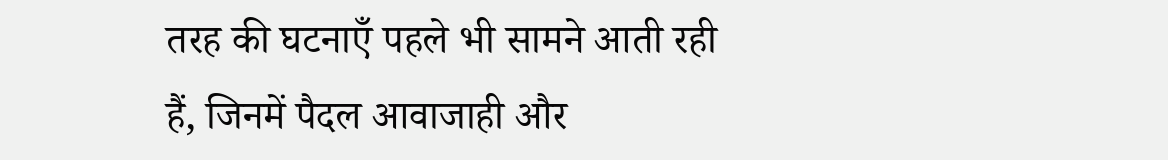तरह की घटनाएँ पहले भी सामने आती रही हैं, जिनमें पैदल आवाजाही और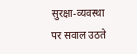सुरक्षा-व्यवस्था पर सवाल उठते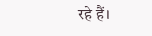रहे हैं।